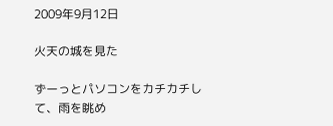2009年9月12日

火天の城を見た

ずーっとパソコンをカチカチして、雨を眺め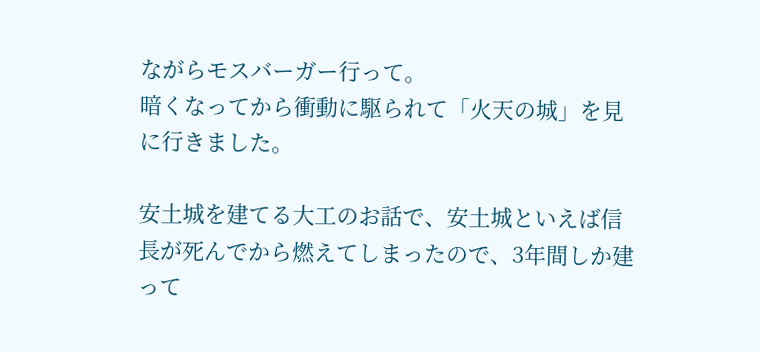ながらモスバーガー行って。
暗くなってから衝動に駆られて「火天の城」を見に行きました。

安土城を建てる大工のお話で、安土城といえば信長が死んでから燃えてしまったので、3年間しか建って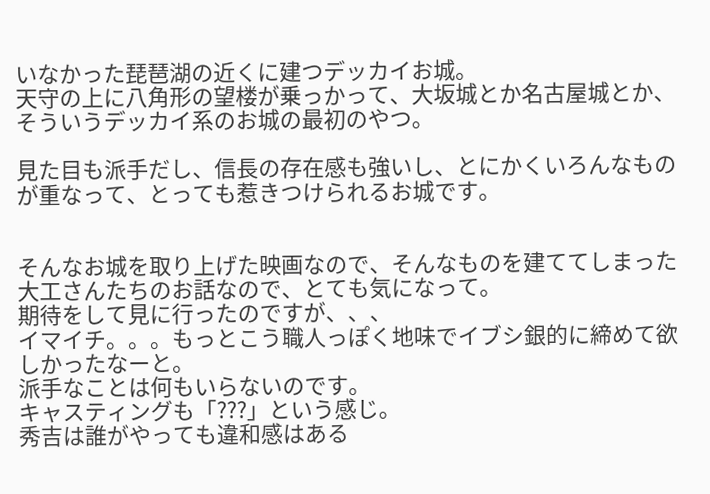いなかった琵琶湖の近くに建つデッカイお城。
天守の上に八角形の望楼が乗っかって、大坂城とか名古屋城とか、そういうデッカイ系のお城の最初のやつ。

見た目も派手だし、信長の存在感も強いし、とにかくいろんなものが重なって、とっても惹きつけられるお城です。


そんなお城を取り上げた映画なので、そんなものを建ててしまった大工さんたちのお話なので、とても気になって。
期待をして見に行ったのですが、、、
イマイチ。。。もっとこう職人っぽく地味でイブシ銀的に締めて欲しかったなーと。
派手なことは何もいらないのです。
キャスティングも「???」という感じ。
秀吉は誰がやっても違和感はある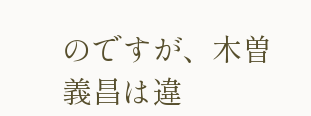のですが、木曽義昌は違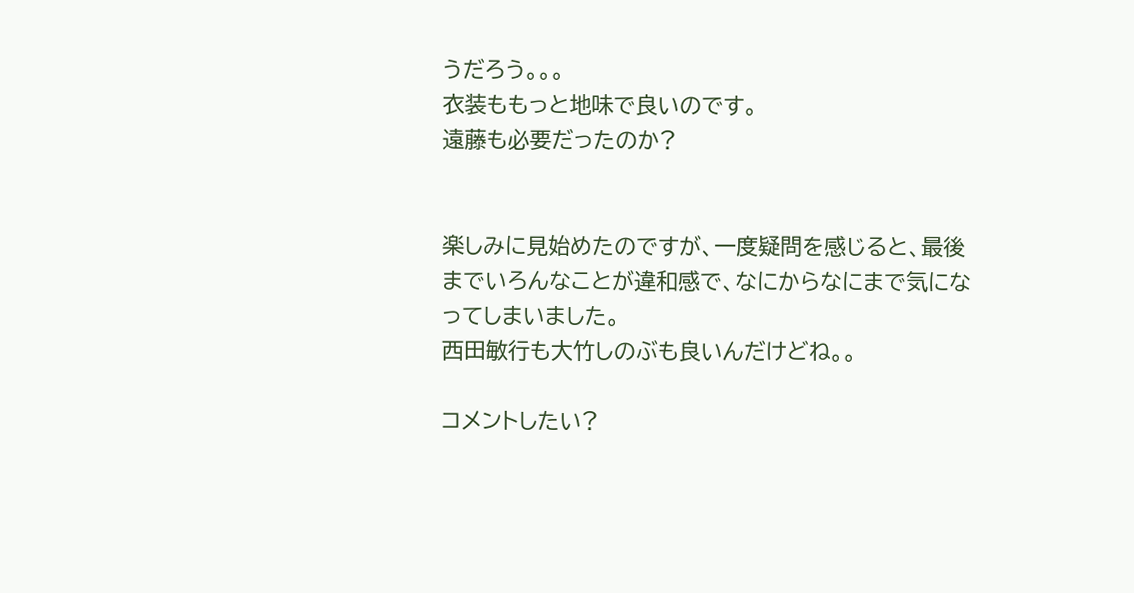うだろう。。。
衣装ももっと地味で良いのです。
遠藤も必要だったのか?


楽しみに見始めたのですが、一度疑問を感じると、最後までいろんなことが違和感で、なにからなにまで気になってしまいました。
西田敏行も大竹しのぶも良いんだけどね。。

コメントしたい?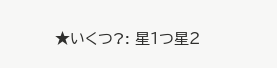★いくつ?: 星1つ星2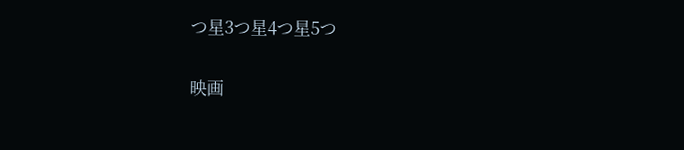つ星3つ星4つ星5つ

映画